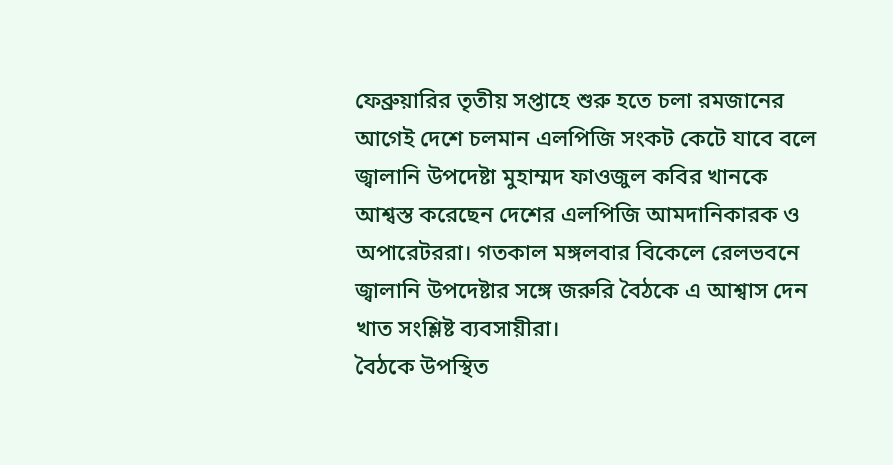ফেব্রুয়ারির তৃতীয় সপ্তাহে শুরু হতে চলা রমজানের আগেই দেশে চলমান এলপিজি সংকট কেটে যাবে বলে জ্বালানি উপদেষ্টা মুহাম্মদ ফাওজুল কবির খানকে আশ্বস্ত করেছেন দেশের এলপিজি আমদানিকারক ও অপারেটররা। গতকাল মঙ্গলবার বিকেলে রেলভবনে জ্বালানি উপদেষ্টার সঙ্গে জরুরি বৈঠকে এ আশ্বাস দেন খাত সংশ্লিষ্ট ব্যবসায়ীরা।
বৈঠকে উপস্থিত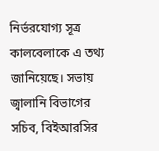নির্ভরযোগ্য সূত্র কালবেলাকে এ তথ্য জানিয়েছে। সভায় জ্বালানি বিভাগের সচিব, বিইআরসির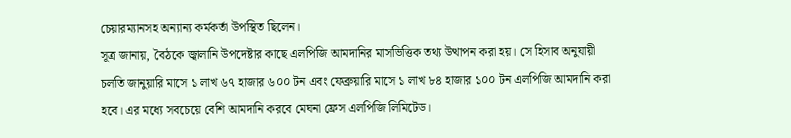চেয়ারম্যানসহ অন্যান্য কর্মকর্তা উপস্থিত ছিলেন।
সূত্র জানায়, বৈঠকে জ্বালানি উপদেষ্টার কাছে এলপিজি আমদানির মাসভিত্তিক তথ্য উত্থাপন করা হয়। সে হিসাব অনুযায়ী চলতি জানুয়ারি মাসে ১ লাখ ৬৭ হাজার ৬০০ টন এবং ফেব্রুয়ারি মাসে ১ লাখ ৮৪ হাজার ১০০ টন এলপিজি আমদানি করা হবে। এর মধ্যে সবচেয়ে বেশি আমদানি করবে মেঘনা ফ্রেস এলপিজি লিমিটেড।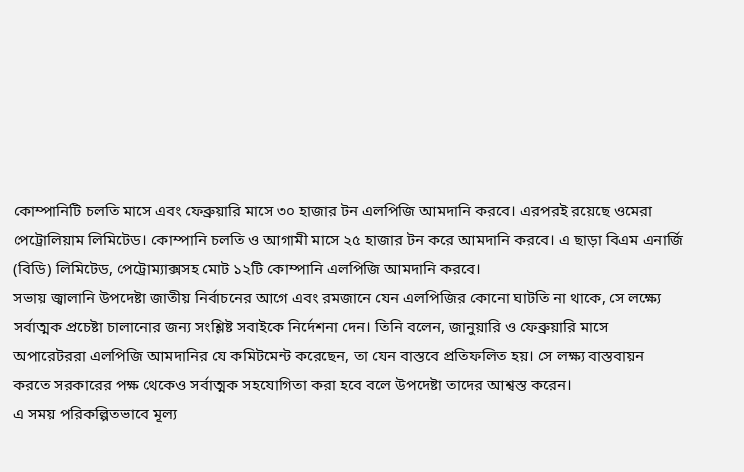কোম্পানিটি চলতি মাসে এবং ফেব্রুয়ারি মাসে ৩০ হাজার টন এলপিজি আমদানি করবে। এরপরই রয়েছে ওমেরা পেট্রোলিয়াম লিমিটেড। কোম্পানি চলতি ও আগামী মাসে ২৫ হাজার টন করে আমদানি করবে। এ ছাড়া বিএম এনার্জি (বিডি) লিমিটেড, পেট্রোম্যাক্সসহ মোট ১২টি কোম্পানি এলপিজি আমদানি করবে।
সভায় জ্বালানি উপদেষ্টা জাতীয় নির্বাচনের আগে এবং রমজানে যেন এলপিজির কোনো ঘাটতি না থাকে, সে লক্ষ্যে সর্বাত্মক প্রচেষ্টা চালানোর জন্য সংশ্লিষ্ট সবাইকে নির্দেশনা দেন। তিনি বলেন, জানুয়ারি ও ফেব্রুয়ারি মাসে অপারেটররা এলপিজি আমদানির যে কমিটমেন্ট করেছেন, তা যেন বাস্তবে প্রতিফলিত হয়। সে লক্ষ্য বাস্তবায়ন করতে সরকারের পক্ষ থেকেও সর্বাত্মক সহযোগিতা করা হবে বলে উপদেষ্টা তাদের আশ্বস্ত করেন।
এ সময় পরিকল্পিতভাবে মূল্য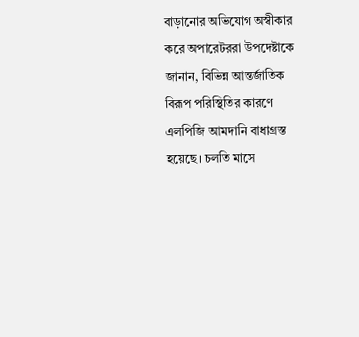বাড়ানোর অভিযোগ অস্বীকার করে অপারেটররা উপদেষ্টাকে জানান, বিভিন্ন আন্তর্জাতিক বিরূপ পরিস্থিতির কারণে এলপিজি আমদানি বাধাগ্রস্ত হয়েছে। চলতি মাসে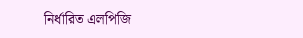নির্ধারিত এলপিজি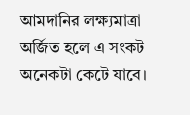আমদানির লক্ষ্যমাত্রা অর্জিত হলে এ সংকট অনেকটা কেটে যাবে।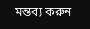মন্তব্য করুন